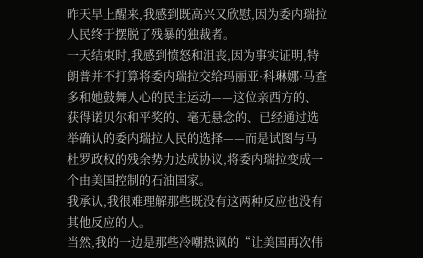昨天早上醒来,我感到既高兴又欣慰,因为委内瑞拉人民终于摆脱了残暴的独裁者。
一天结束时,我感到愤怒和沮丧,因为事实证明,特朗普并不打算将委内瑞拉交给玛丽亚·科琳娜·马查多和她鼓舞人心的民主运动——这位亲西方的、获得诺贝尔和平奖的、毫无悬念的、已经通过选举确认的委内瑞拉人民的选择——而是试图与马杜罗政权的残余势力达成协议,将委内瑞拉变成一个由美国控制的石油国家。
我承认,我很难理解那些既没有这两种反应也没有其他反应的人。
当然,我的一边是那些冷嘲热讽的“让美国再次伟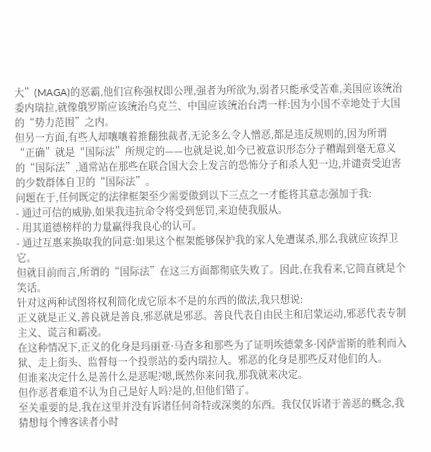大”(MAGA)的恶霸,他们宣称强权即公理,强者为所欲为,弱者只能承受苦难,美国应该统治委内瑞拉,就像俄罗斯应该统治乌克兰、中国应该统治台湾一样:因为小国不幸地处于大国的“势力范围”之内。
但另一方面,有些人却嚷嚷着推翻独裁者,无论多么令人憎恶,都是违反规则的,因为所谓“正确”就是“国际法”所规定的——也就是说,如今已被意识形态分子糟蹋到毫无意义的“国际法”,通常站在那些在联合国大会上发言的恐怖分子和杀人犯一边,并谴责受迫害的少数群体自卫的“国际法”。
问题在于,任何既定的法律框架至少需要做到以下三点之一才能将其意志强加于我:
- 通过可信的威胁,如果我违抗命令将受到惩罚,来迫使我服从。
- 用其道德榜样的力量赢得我良心的认可。
- 通过互惠来换取我的同意:如果这个框架能够保护我的家人免遭谋杀,那么我就应该捍卫它。
但就目前而言,所谓的“国际法”在这三方面都彻底失败了。因此,在我看来,它简直就是个笑话。
针对这两种试图将权利简化成它原本不是的东西的做法,我只想说:
正义就是正义,善良就是善良,邪恶就是邪恶。善良代表自由民主和启蒙运动,邪恶代表专制主义、谎言和霸凌。
在这种情况下,正义的化身是玛丽亚·马查多和那些为了证明埃德蒙多·冈萨雷斯的胜利而入狱、走上街头、监督每一个投票站的委内瑞拉人。邪恶的化身是那些反对他们的人。
但谁来决定什么是善什么是恶呢?嗯,既然你来问我,那我就来决定。
但作恶者难道不认为自己是好人吗?是的,但他们错了。
至关重要的是,我在这里并没有诉诸任何奇特或深奥的东西。我仅仅诉诸于善恶的概念,我猜想每个博客读者小时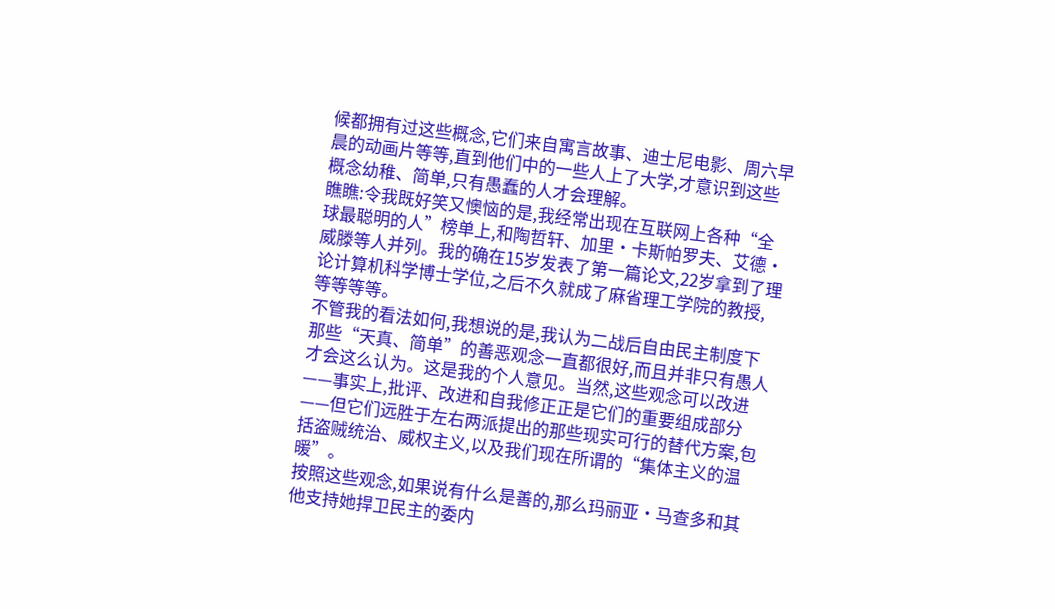候都拥有过这些概念,它们来自寓言故事、迪士尼电影、周六早晨的动画片等等,直到他们中的一些人上了大学,才意识到这些概念幼稚、简单,只有愚蠢的人才会理解。
瞧瞧:令我既好笑又懊恼的是,我经常出现在互联网上各种“全球最聪明的人”榜单上,和陶哲轩、加里·卡斯帕罗夫、艾德·威滕等人并列。我的确在15岁发表了第一篇论文,22岁拿到了理论计算机科学博士学位,之后不久就成了麻省理工学院的教授,等等等等。
不管我的看法如何,我想说的是,我认为二战后自由民主制度下那些“天真、简单”的善恶观念一直都很好,而且并非只有愚人才会这么认为。这是我的个人意见。当然,这些观念可以改进——事实上,批评、改进和自我修正正是它们的重要组成部分——但它们远胜于左右两派提出的那些现实可行的替代方案,包括盗贼统治、威权主义,以及我们现在所谓的“集体主义的温暖”。
按照这些观念,如果说有什么是善的,那么玛丽亚·马查多和其他支持她捍卫民主的委内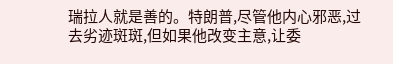瑞拉人就是善的。特朗普,尽管他内心邪恶,过去劣迹斑斑,但如果他改变主意,让委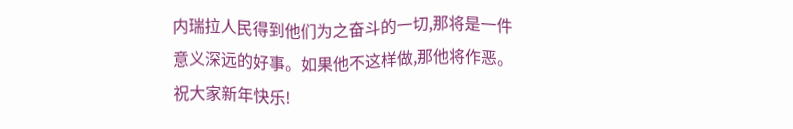内瑞拉人民得到他们为之奋斗的一切,那将是一件意义深远的好事。如果他不这样做,那他将作恶。
祝大家新年快乐!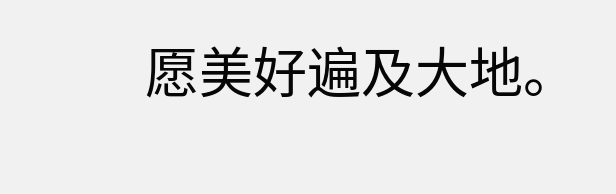愿美好遍及大地。